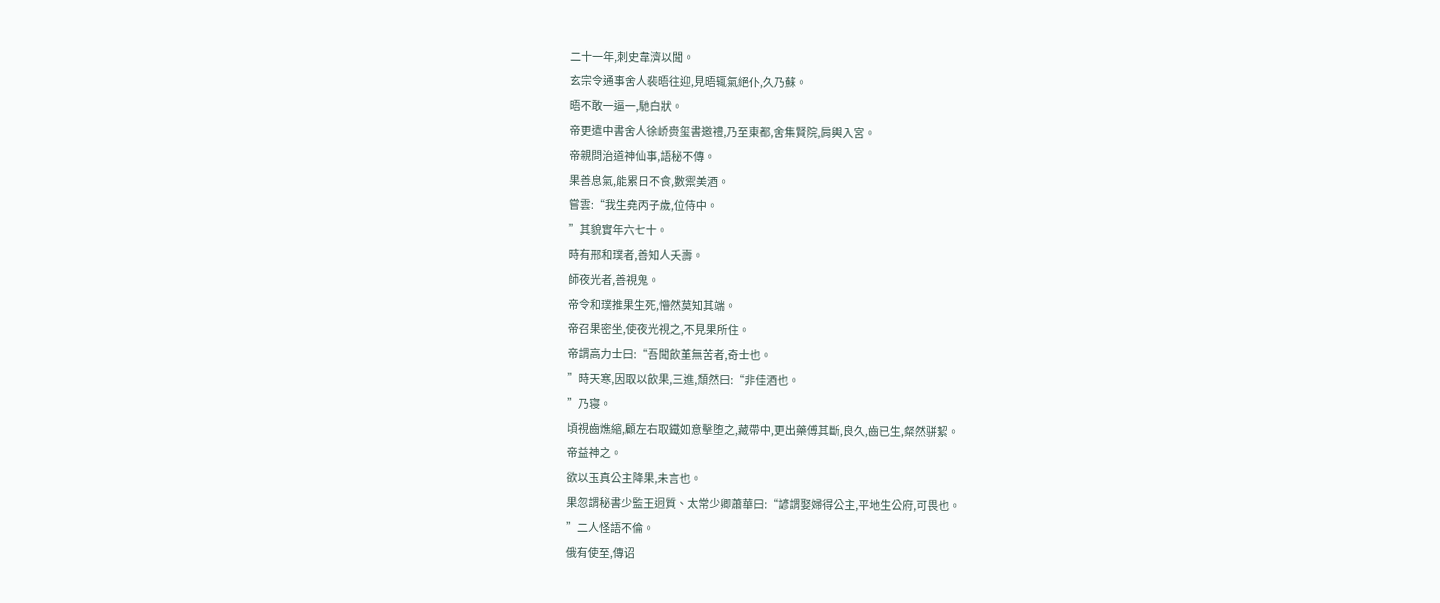二十一年,刺史韋濟以聞。
玄宗令通事舍人裴晤往迎,見晤辄氣絕仆,久乃蘇。
晤不敢一逼一,馳白狀。
帝更遣中書舍人徐峤赍玺書邀禮,乃至東都,舍集賢院,肩輿入宮。
帝親問治道神仙事,語秘不傳。
果善息氣,能累日不食,數禦美酒。
嘗雲:“我生堯丙子歲,位侍中。
”其貌實年六七十。
時有邢和璞者,善知人夭壽。
師夜光者,善視鬼。
帝令和璞推果生死,懵然莫知其端。
帝召果密坐,使夜光視之,不見果所住。
帝謂高力士曰:“吾聞飲堇無苦者,奇士也。
”時天寒,因取以飲果,三進,頹然曰:“非佳酒也。
”乃寝。
頃視齒燋縮,顧左右取鐵如意擊堕之,藏帶中,更出藥傅其斷,良久,齒已生,粲然骈絜。
帝益神之。
欲以玉真公主降果,未言也。
果忽謂秘書少監王迥質、太常少卿蕭華曰:“諺謂娶婦得公主,平地生公府,可畏也。
”二人怪語不倫。
俄有使至,傳诏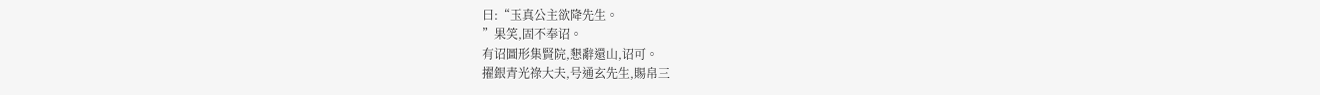曰:“玉真公主欲降先生。
”果笑,固不奉诏。
有诏圖形集賢院,懇辭還山,诏可。
擢銀青光祿大夫,号通玄先生,賜帛三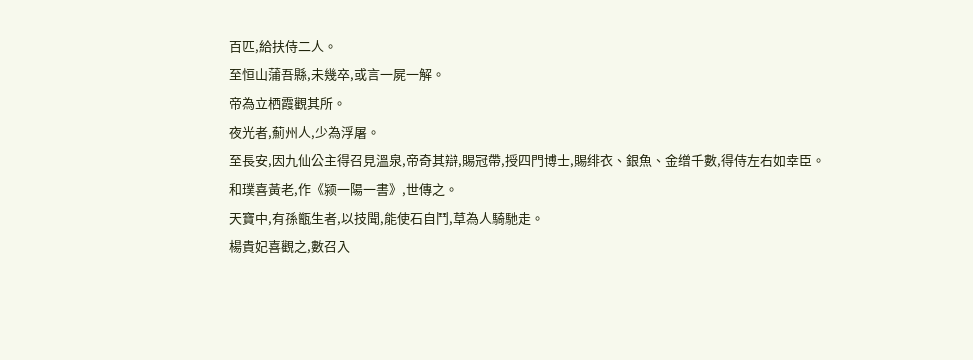百匹,給扶侍二人。
至恒山蒲吾縣,未幾卒,或言一屍一解。
帝為立栖霞觀其所。
夜光者,薊州人,少為浮屠。
至長安,因九仙公主得召見溫泉,帝奇其辯,賜冠帶,授四門博士,賜绯衣、銀魚、金缯千數,得侍左右如幸臣。
和璞喜黃老,作《颍一陽一書》,世傳之。
天寶中,有孫甑生者,以技聞,能使石自鬥,草為人騎馳走。
楊貴妃喜觀之,數召入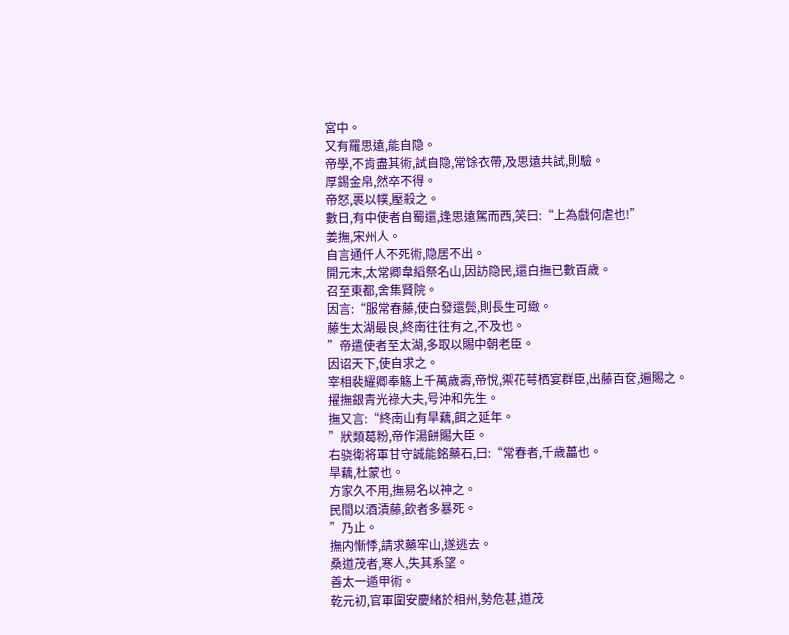宮中。
又有羅思遠,能自隐。
帝學,不肯盡其術,試自隐,常馀衣帶,及思遠共試,則驗。
厚錫金帛,然卒不得。
帝怒,裹以幞,壓殺之。
數日,有中使者自蜀還,逢思遠駕而西,笑曰:“上為戲何虐也!”
姜撫,宋州人。
自言通仟人不死術,隐居不出。
開元末,太常卿韋縚祭名山,因訪隐民,還白撫已數百歲。
召至東都,舍集賢院。
因言:“服常春藤,使白發還鬓,則長生可緻。
藤生太湖最良,終南往往有之,不及也。
”帝遣使者至太湖,多取以賜中朝老臣。
因诏天下,使自求之。
宰相裴耀卿奉觞上千萬歲壽,帝悅,禦花萼栖宴群臣,出藤百奁,遍賜之。
擢撫銀青光祿大夫,号沖和先生。
撫又言:“終南山有旱藕,餌之延年。
”狀類葛粉,帝作湯餅賜大臣。
右骁衛将軍甘守誠能銘藥石,曰:“常春者,千歲藟也。
旱藕,杜蒙也。
方家久不用,撫易名以神之。
民間以酒漬藤,飲者多暴死。
”乃止。
撫内慚悸,請求藥牢山,遂逃去。
桑道茂者,寒人,失其系望。
善太一遁甲術。
乾元初,官軍圍安慶緒於相州,勢危甚,道茂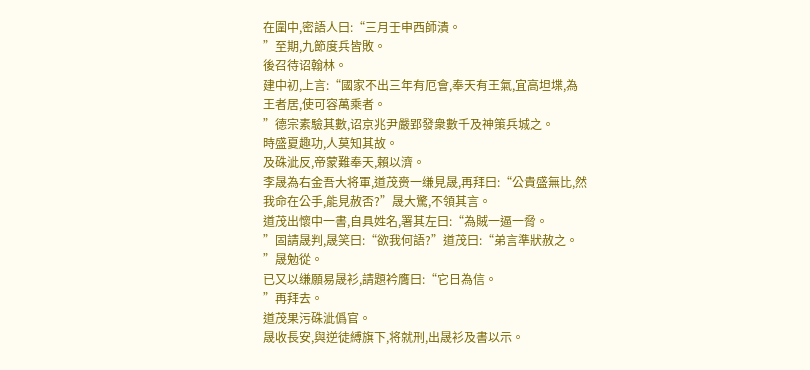在圍中,密語人曰:“三月壬申西師潰。
”至期,九節度兵皆敗。
後召待诏翰林。
建中初,上言:“國家不出三年有厄會,奉天有王氣,宜高坦堞,為王者居,使可容萬乘者。
”德宗素驗其數,诏京兆尹嚴郢發衆數千及神策兵城之。
時盛夏趣功,人莫知其故。
及硃泚反,帝蒙難奉天,賴以濟。
李晟為右金吾大将軍,道茂赍一缣見晟,再拜曰:“公貴盛無比,然我命在公手,能見赦否?”晟大驚,不領其言。
道茂出懷中一書,自具姓名,署其左曰:“為賊一逼一脅。
”固請晟判,晟笑曰:“欲我何語?”道茂曰:“弟言準狀赦之。
”晟勉從。
已又以缣願易晟衫,請題衿膺曰:“它日為信。
”再拜去。
道茂果污硃泚僞官。
晟收長安,與逆徒縛旗下,将就刑,出晟衫及書以示。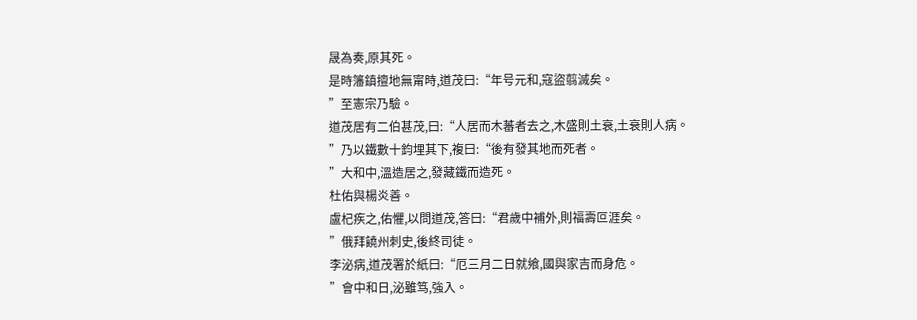晟為奏,原其死。
是時籓鎮擅地無甯時,道茂曰:“年号元和,寇盜翦滅矣。
”至憲宗乃驗。
道茂居有二伯甚茂,曰:“人居而木蕃者去之,木盛則土衰,土衰則人病。
”乃以鐵數十鈞埋其下,複曰:“後有發其地而死者。
”大和中,溫造居之,發藏鐵而造死。
杜佑與楊炎善。
盧杞疾之,佑懼,以問道茂,答曰:“君歲中補外,則福壽叵涯矣。
”俄拜饒州刺史,後終司徒。
李泌病,道茂署於紙曰:“厄三月二日就飨,國與家吉而身危。
”會中和日,泌雖笃,強入。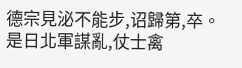德宗見泌不能步,诏歸第,卒。
是日北軍謀亂,仗士禽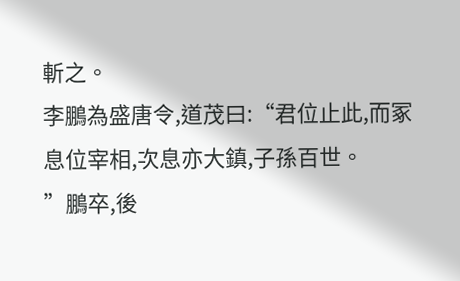斬之。
李鵬為盛唐令,道茂曰:“君位止此,而冢息位宰相,次息亦大鎮,子孫百世。
”鵬卒,後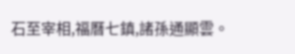石至宰相,福曆七鎮,諸孫通顯雲。